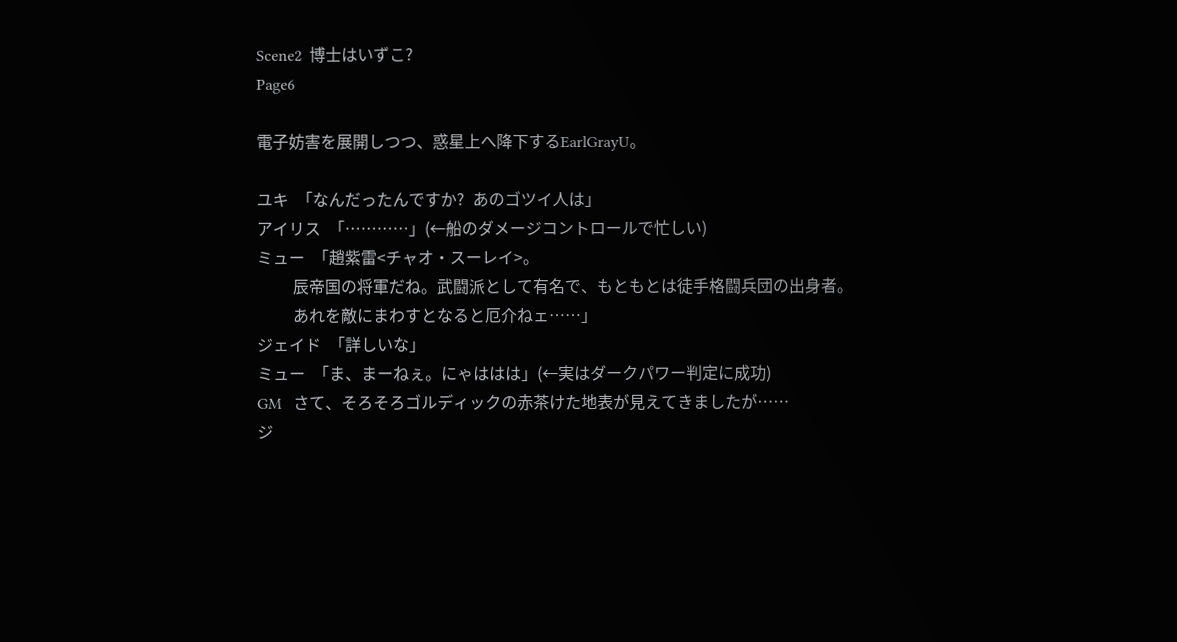Scene2  博士はいずこ?
Page6

電子妨害を展開しつつ、惑星上へ降下するEarlGrayU。

ユキ  「なんだったんですか?  あのゴツイ人は」
アイリス  「…………」(←船のダメージコントロールで忙しい)
ミュー  「趙紫雷<チャオ・スーレイ>。
         辰帝国の将軍だね。武闘派として有名で、もともとは徒手格闘兵団の出身者。
         あれを敵にまわすとなると厄介ねェ……」
ジェイド  「詳しいな」
ミュー  「ま、まーねぇ。にゃははは」(←実はダークパワー判定に成功)
GM   さて、そろそろゴルディックの赤茶けた地表が見えてきましたが……
ジ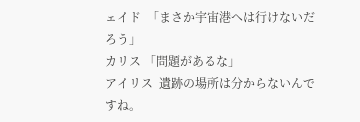ェイド  「まさか宇宙港へは行けないだろう」
カリス 「問題があるな」
アイリス  遺跡の場所は分からないんですね。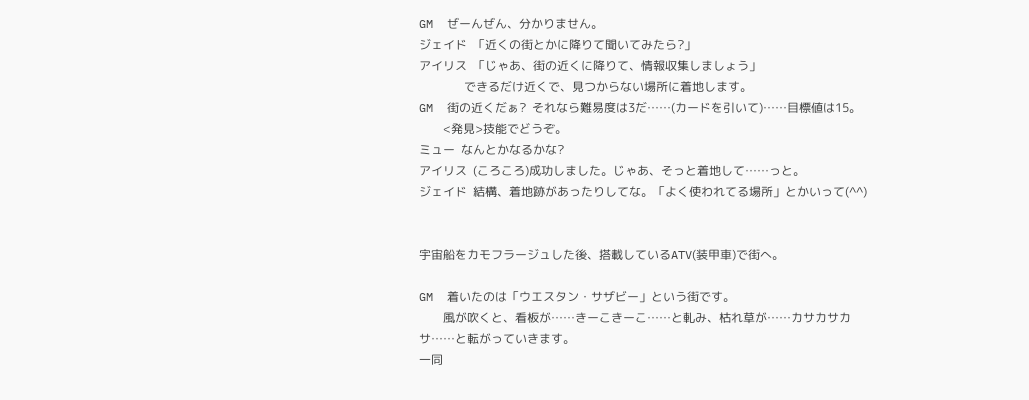GM  ぜーんぜん、分かりません。
ジェイド  「近くの街とかに降りて聞いてみたら?」
アイリス  「じゃあ、街の近くに降りて、情報収集しましょう」
               できるだけ近くで、見つからない場所に着地します。
GM  街の近くだぁ?  それなら難易度は3だ……(カードを引いて)……目標値は15。
        <発見>技能でどうぞ。
ミュー  なんとかなるかな?
アイリス  (ころころ)成功しました。じゃあ、そっと着地して……っと。
ジェイド  結構、着地跡があったりしてな。「よく使われてる場所」とかいって(^^)


宇宙船をカモフラージュした後、搭載しているATV(装甲車)で街へ。

GM  着いたのは「ウエスタン・サザビー」という街です。
        風が吹くと、看板が……きーこきーこ……と軋み、枯れ草が……カサカサカサ……と転がっていきます。
一同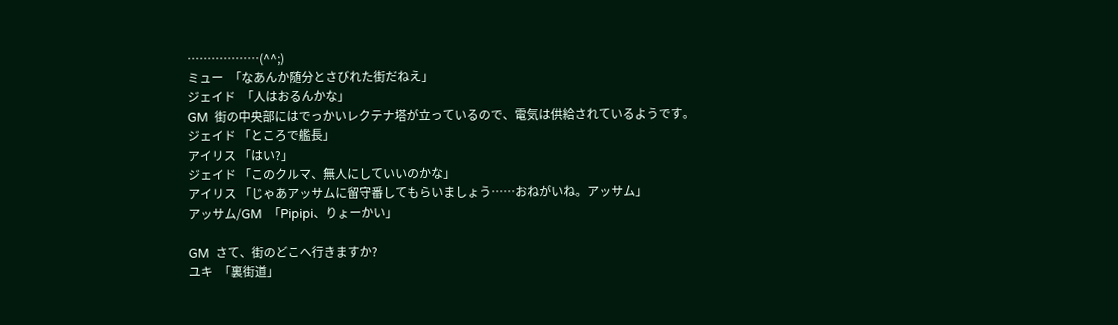………………(^^;)
ミュー  「なあんか随分とさびれた街だねえ」
ジェイド  「人はおるんかな」
GM  街の中央部にはでっかいレクテナ塔が立っているので、電気は供給されているようです。
ジェイド 「ところで艦長」
アイリス 「はい?」
ジェイド 「このクルマ、無人にしていいのかな」
アイリス 「じゃあアッサムに留守番してもらいましょう……おねがいね。アッサム」
アッサム/GM  「Pipipi、りょーかい」

GM  さて、街のどこへ行きますか?
ユキ  「裏街道」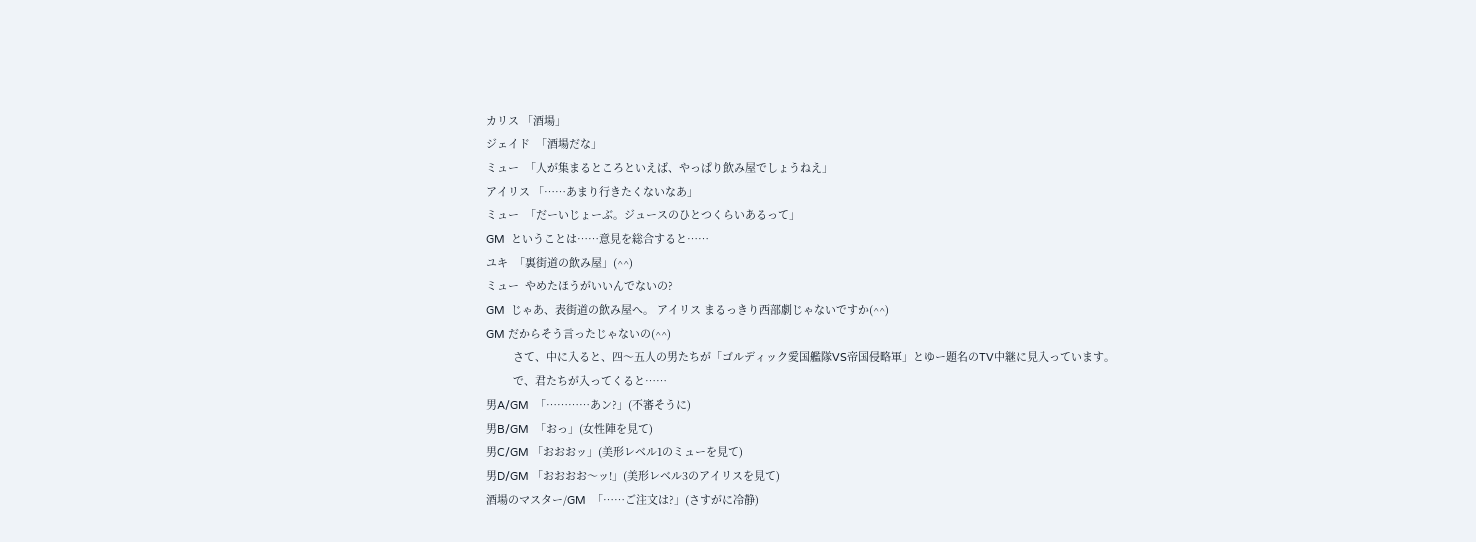カリス 「酒場」
ジェイド  「酒場だな」
ミュー  「人が集まるところといえば、やっぱり飲み屋でしょうねえ」
アイリス 「……あまり行きたくないなあ」
ミュー  「だーいじょーぶ。ジュースのひとつくらいあるって」
GM  ということは……意見を総合すると……
ユキ  「裏街道の飲み屋」(^^)
ミュー  やめたほうがいいんでないの?
GM  じゃあ、表街道の飲み屋へ。 アイリス まるっきり西部劇じゃないですか(^^)
GM だからそう言ったじゃないの(^^)
         さて、中に入ると、四〜五人の男たちが「ゴルディック愛国艦隊VS帝国侵略軍」とゆー題名のTV中継に見入っています。
         で、君たちが入ってくると……
男A/GM  「…………あン?」(不審そうに)
男B/GM  「おっ」(女性陣を見て)
男C/GM 「おおおッ」(美形レベル1のミューを見て)
男D/GM 「おおおお〜ッ!」(美形レベル3のアイリスを見て)
酒場のマスター/GM  「……ご注文は?」(さすがに冷静)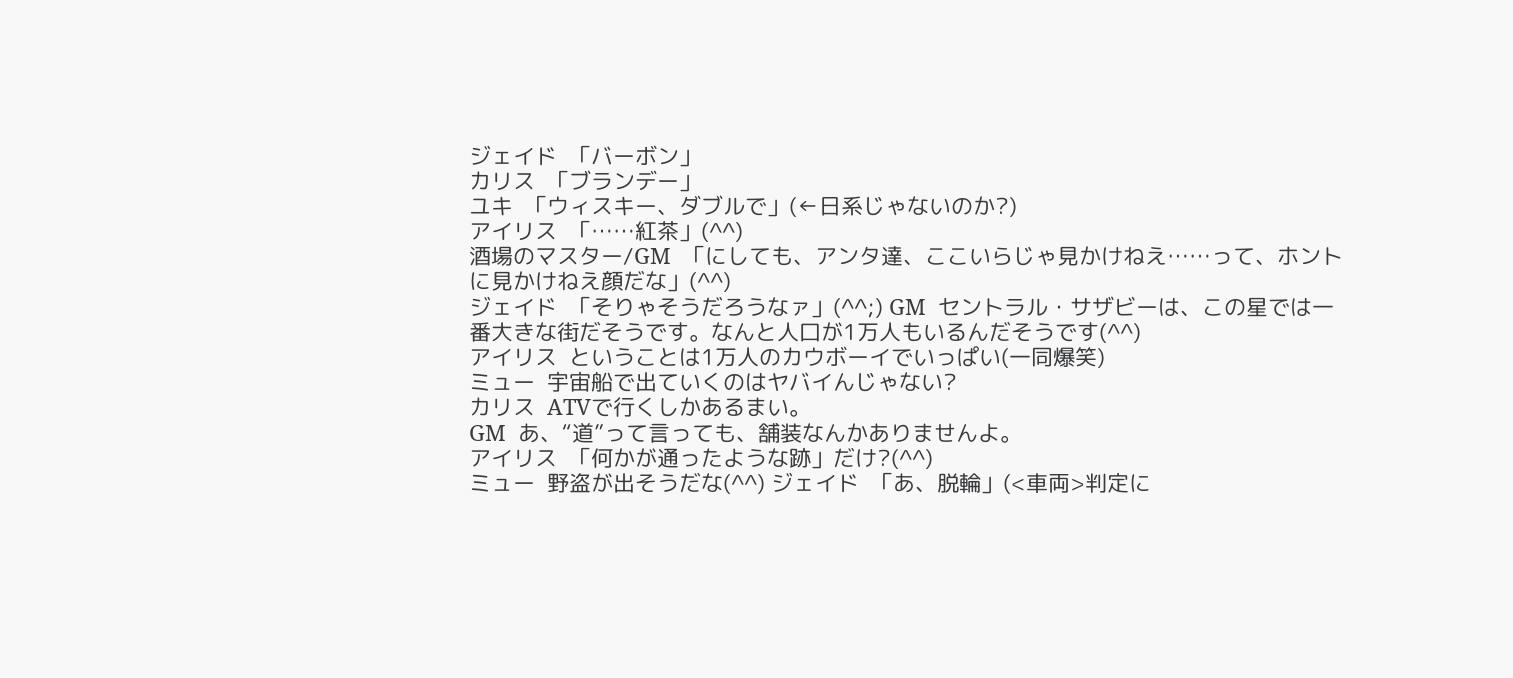ジェイド  「バーボン」
カリス  「ブランデー」
ユキ  「ウィスキー、ダブルで」(←日系じゃないのか?)
アイリス  「……紅茶」(^^)
酒場のマスター/GM  「にしても、アンタ達、ここいらじゃ見かけねえ……って、ホントに見かけねえ顔だな」(^^)
ジェイド  「そりゃそうだろうなァ」(^^;) GM  セントラル・サザビーは、この星では一番大きな街だそうです。なんと人口が1万人もいるんだそうです(^^)
アイリス  ということは1万人のカウボーイでいっぱい(一同爆笑)
ミュー  宇宙船で出ていくのはヤバイんじゃない?
カリス  ATVで行くしかあるまい。
GM  あ、“道”って言っても、舗装なんかありませんよ。
アイリス  「何かが通ったような跡」だけ?(^^)
ミュー  野盗が出そうだな(^^) ジェイド  「あ、脱輪」(<車両>判定に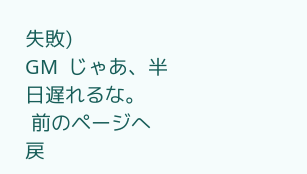失敗)
GM  じゃあ、半日遅れるな。
 前のページへ戻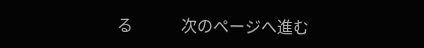る            次のページへ進む